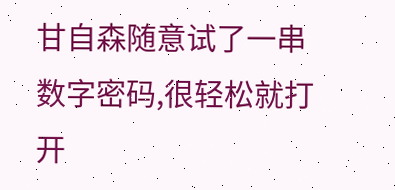甘自森随意试了一串数字密码,很轻松就打开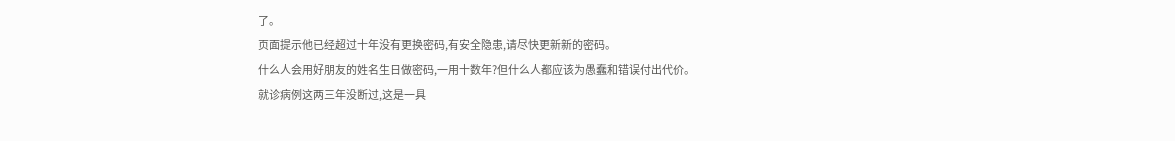了。
页面提示他已经超过十年没有更换密码,有安全隐患,请尽快更新新的密码。
什么人会用好朋友的姓名生日做密码,一用十数年?但什么人都应该为愚蠢和错误付出代价。
就诊病例这两三年没断过,这是一具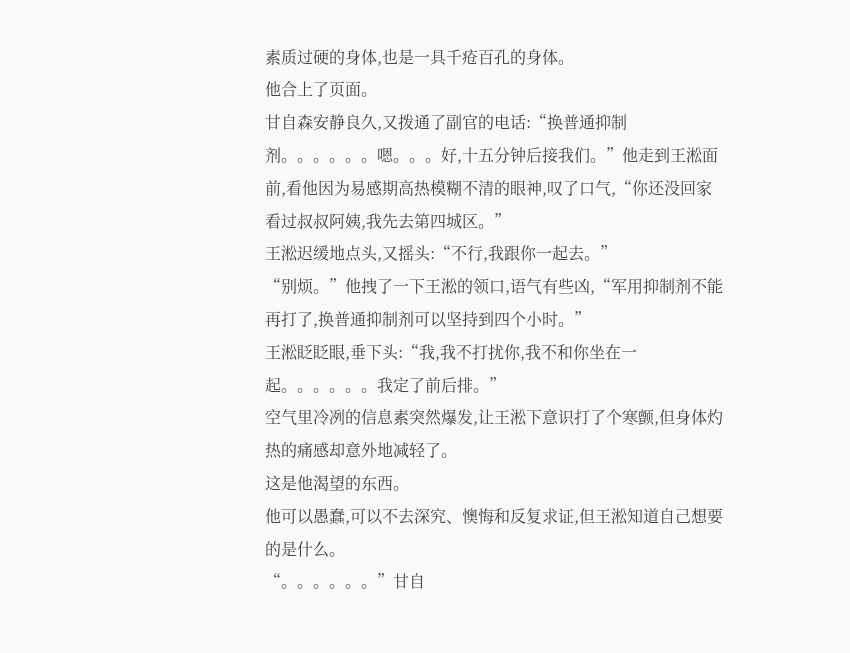素质过硬的身体,也是一具千疮百孔的身体。
他合上了页面。
甘自森安静良久,又拨通了副官的电话:“换普通抑制剂。。。。。。嗯。。。好,十五分钟后接我们。”他走到王淞面前,看他因为易感期高热模糊不清的眼神,叹了口气,“你还没回家看过叔叔阿姨,我先去第四城区。”
王淞迟缓地点头,又摇头:“不行,我跟你一起去。”
“别烦。”他拽了一下王淞的领口,语气有些凶,“军用抑制剂不能再打了,换普通抑制剂可以坚持到四个小时。”
王淞眨眨眼,垂下头:“我,我不打扰你,我不和你坐在一起。。。。。。我定了前后排。”
空气里冷冽的信息素突然爆发,让王淞下意识打了个寒颤,但身体灼热的痛感却意外地减轻了。
这是他渴望的东西。
他可以愚蠢,可以不去深究、懊悔和反复求证,但王淞知道自己想要的是什么。
“。。。。。。”甘自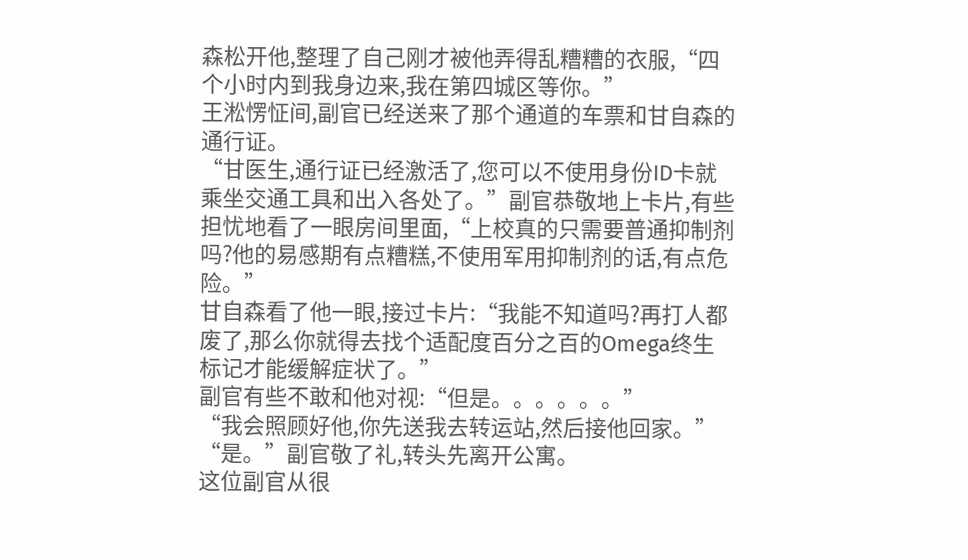森松开他,整理了自己刚才被他弄得乱糟糟的衣服,“四个小时内到我身边来,我在第四城区等你。”
王淞愣怔间,副官已经送来了那个通道的车票和甘自森的通行证。
“甘医生,通行证已经激活了,您可以不使用身份ID卡就乘坐交通工具和出入各处了。”副官恭敬地上卡片,有些担忧地看了一眼房间里面,“上校真的只需要普通抑制剂吗?他的易感期有点糟糕,不使用军用抑制剂的话,有点危险。”
甘自森看了他一眼,接过卡片:“我能不知道吗?再打人都废了,那么你就得去找个适配度百分之百的Omega终生标记才能缓解症状了。”
副官有些不敢和他对视:“但是。。。。。。”
“我会照顾好他,你先送我去转运站,然后接他回家。”
“是。”副官敬了礼,转头先离开公寓。
这位副官从很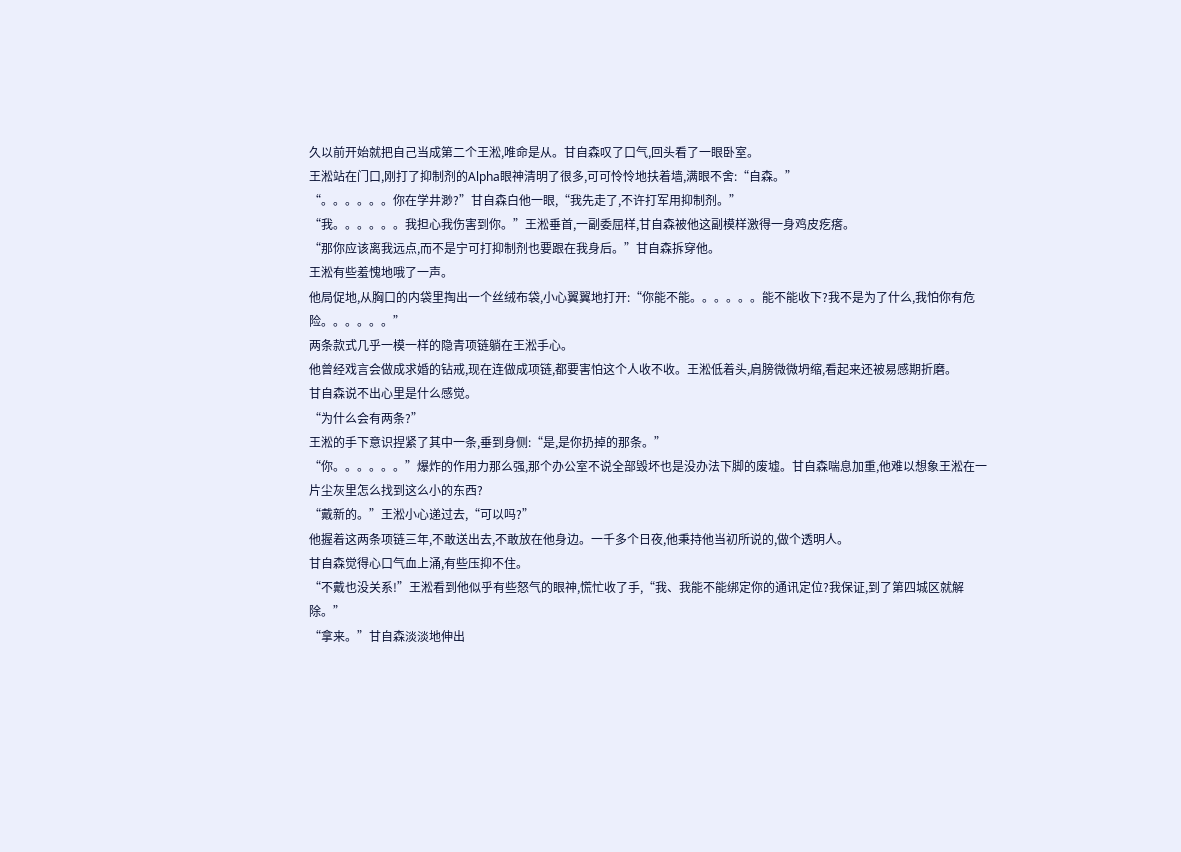久以前开始就把自己当成第二个王淞,唯命是从。甘自森叹了口气,回头看了一眼卧室。
王淞站在门口,刚打了抑制剂的Alpha眼神清明了很多,可可怜怜地扶着墙,满眼不舍:“自森。”
“。。。。。。你在学井渺?”甘自森白他一眼,“我先走了,不许打军用抑制剂。”
“我。。。。。。我担心我伤害到你。”王淞垂首,一副委屈样,甘自森被他这副模样激得一身鸡皮疙瘩。
“那你应该离我远点,而不是宁可打抑制剂也要跟在我身后。”甘自森拆穿他。
王淞有些羞愧地哦了一声。
他局促地,从胸口的内袋里掏出一个丝绒布袋,小心翼翼地打开:“你能不能。。。。。。能不能收下?我不是为了什么,我怕你有危险。。。。。。”
两条款式几乎一模一样的隐青项链躺在王淞手心。
他曾经戏言会做成求婚的钻戒,现在连做成项链,都要害怕这个人收不收。王淞低着头,肩膀微微坍缩,看起来还被易感期折磨。
甘自森说不出心里是什么感觉。
“为什么会有两条?”
王淞的手下意识捏紧了其中一条,垂到身侧:“是,是你扔掉的那条。”
“你。。。。。。”爆炸的作用力那么强,那个办公室不说全部毁坏也是没办法下脚的废墟。甘自森喘息加重,他难以想象王淞在一片尘灰里怎么找到这么小的东西?
“戴新的。”王淞小心递过去,“可以吗?”
他握着这两条项链三年,不敢送出去,不敢放在他身边。一千多个日夜,他秉持他当初所说的,做个透明人。
甘自森觉得心口气血上涌,有些压抑不住。
“不戴也没关系!”王淞看到他似乎有些怒气的眼神,慌忙收了手,“我、我能不能绑定你的通讯定位?我保证,到了第四城区就解除。”
“拿来。”甘自森淡淡地伸出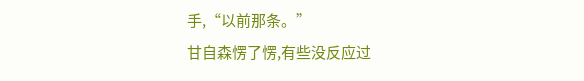手,“以前那条。”
甘自森愣了愣,有些没反应过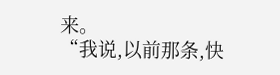来。
“我说,以前那条,快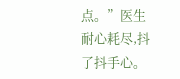点。”医生耐心耗尽,抖了抖手心。